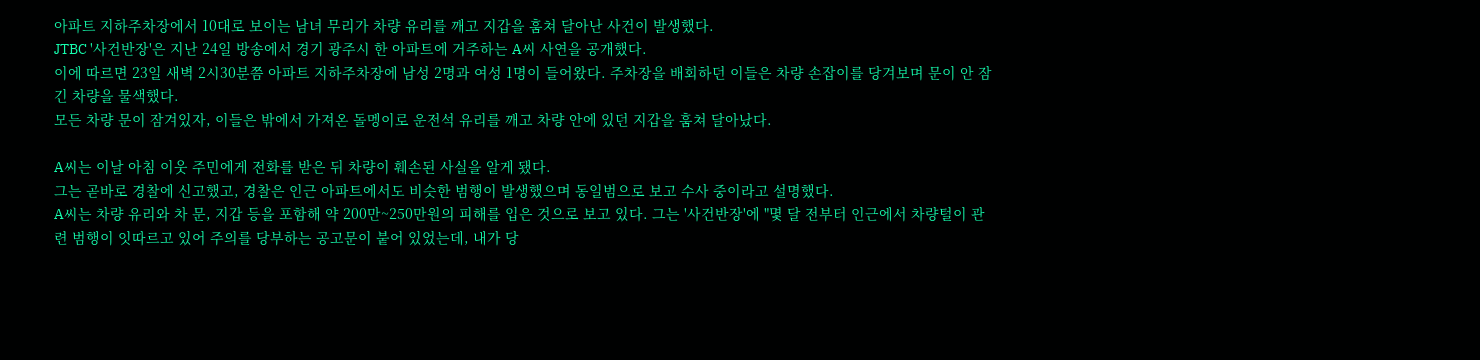아파트 지하주차장에서 10대로 보이는 남녀 무리가 차량 유리를 깨고 지갑을 훔쳐 달아난 사건이 발생했다.
JTBC '사건반장'은 지난 24일 방송에서 경기 광주시 한 아파트에 거주하는 A씨 사연을 공개했다.
이에 따르면 23일 새벽 2시30분쯤 아파트 지하주차장에 남성 2명과 여성 1명이 들어왔다. 주차장을 배회하던 이들은 차량 손잡이를 당겨보며 문이 안 잠긴 차량을 물색했다.
모든 차량 문이 잠겨있자, 이들은 밖에서 가져온 돌멩이로 운전석 유리를 깨고 차량 안에 있던 지갑을 훔쳐 달아났다.

A씨는 이날 아침 이웃 주민에게 전화를 받은 뒤 차량이 훼손된 사실을 알게 됐다.
그는 곧바로 경찰에 신고했고, 경찰은 인근 아파트에서도 비슷한 범행이 발생했으며 동일범으로 보고 수사 중이라고 설명했다.
A씨는 차량 유리와 차 문, 지갑 등을 포함해 약 200만~250만원의 피해를 입은 것으로 보고 있다. 그는 '사건반장'에 "몇 달 전부터 인근에서 차량털이 관련 범행이 잇따르고 있어 주의를 당부하는 공고문이 붙어 있었는데, 내가 당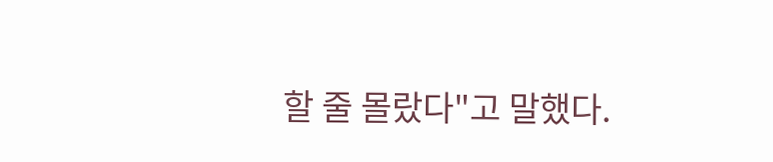할 줄 몰랐다"고 말했다.